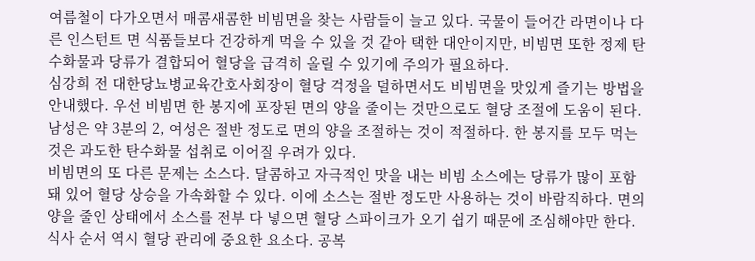여름철이 다가오면서 매콤새콤한 비빔면을 찾는 사람들이 늘고 있다. 국물이 들어간 라면이나 다른 인스턴트 면 식품들보다 건강하게 먹을 수 있을 것 같아 택한 대안이지만, 비빔면 또한 정제 탄수화물과 당류가 결합되어 혈당을 급격히 올릴 수 있기에 주의가 필요하다.
심강희 전 대한당뇨병교육간호사회장이 혈당 걱정을 덜하면서도 비빔면을 맛있게 즐기는 방법을 안내했다. 우선 비빔면 한 봉지에 포장된 면의 양을 줄이는 것만으로도 혈당 조절에 도움이 된다. 남성은 약 3분의 2, 여성은 절반 정도로 면의 양을 조절하는 것이 적절하다. 한 봉지를 모두 먹는 것은 과도한 탄수화물 섭취로 이어질 우려가 있다.
비빔면의 또 다른 문제는 소스다. 달콤하고 자극적인 맛을 내는 비빔 소스에는 당류가 많이 포함돼 있어 혈당 상승을 가속화할 수 있다. 이에 소스는 절반 정도만 사용하는 것이 바람직하다. 면의 양을 줄인 상태에서 소스를 전부 다 넣으면 혈당 스파이크가 오기 쉽기 때문에 조심해야만 한다.
식사 순서 역시 혈당 관리에 중요한 요소다. 공복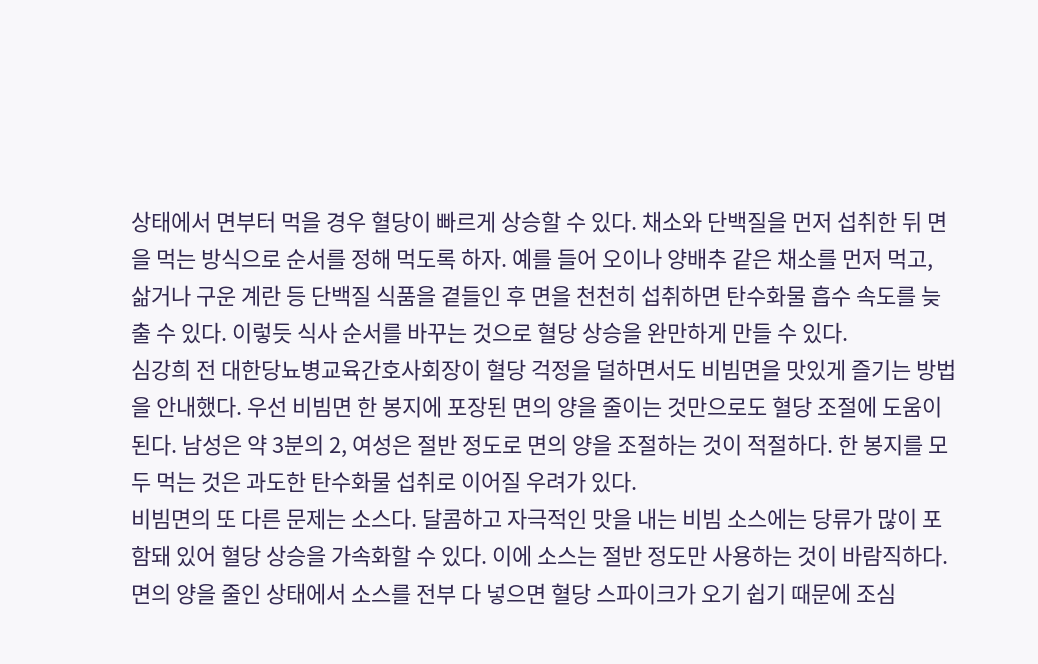상태에서 면부터 먹을 경우 혈당이 빠르게 상승할 수 있다. 채소와 단백질을 먼저 섭취한 뒤 면을 먹는 방식으로 순서를 정해 먹도록 하자. 예를 들어 오이나 양배추 같은 채소를 먼저 먹고, 삶거나 구운 계란 등 단백질 식품을 곁들인 후 면을 천천히 섭취하면 탄수화물 흡수 속도를 늦출 수 있다. 이렇듯 식사 순서를 바꾸는 것으로 혈당 상승을 완만하게 만들 수 있다.
심강희 전 대한당뇨병교육간호사회장이 혈당 걱정을 덜하면서도 비빔면을 맛있게 즐기는 방법을 안내했다. 우선 비빔면 한 봉지에 포장된 면의 양을 줄이는 것만으로도 혈당 조절에 도움이 된다. 남성은 약 3분의 2, 여성은 절반 정도로 면의 양을 조절하는 것이 적절하다. 한 봉지를 모두 먹는 것은 과도한 탄수화물 섭취로 이어질 우려가 있다.
비빔면의 또 다른 문제는 소스다. 달콤하고 자극적인 맛을 내는 비빔 소스에는 당류가 많이 포함돼 있어 혈당 상승을 가속화할 수 있다. 이에 소스는 절반 정도만 사용하는 것이 바람직하다. 면의 양을 줄인 상태에서 소스를 전부 다 넣으면 혈당 스파이크가 오기 쉽기 때문에 조심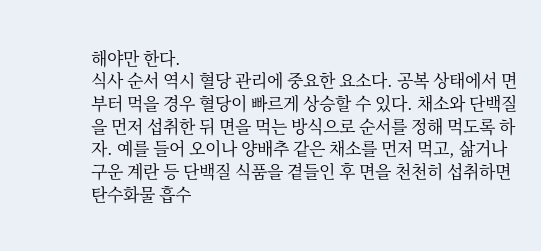해야만 한다.
식사 순서 역시 혈당 관리에 중요한 요소다. 공복 상태에서 면부터 먹을 경우 혈당이 빠르게 상승할 수 있다. 채소와 단백질을 먼저 섭취한 뒤 면을 먹는 방식으로 순서를 정해 먹도록 하자. 예를 들어 오이나 양배추 같은 채소를 먼저 먹고, 삶거나 구운 계란 등 단백질 식품을 곁들인 후 면을 천천히 섭취하면 탄수화물 흡수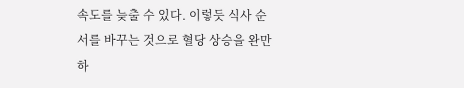속도를 늦출 수 있다. 이렇듯 식사 순서를 바꾸는 것으로 혈당 상승을 완만하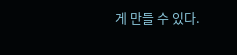게 만들 수 있다.